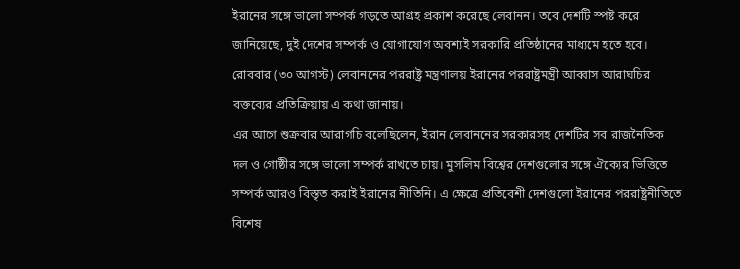ইরানের সঙ্গে ভালো সম্পর্ক গড়তে আগ্রহ প্রকাশ করেছে লেবানন। তবে দেশটি স্পষ্ট করে জানিয়েছে, দুই দেশের সম্পর্ক ও যোগাযোগ অবশ্যই সরকারি প্রতিষ্ঠানের মাধ্যমে হতে হবে।
রোববার (৩০ আগস্ট) লেবাননের পররাষ্ট্র মন্ত্রণালয় ইরানের পররাষ্ট্রমন্ত্রী আব্বাস আরাঘচির বক্তব্যের প্রতিক্রিয়ায় এ কথা জানায়।
এর আগে শুক্রবার আরাগচি বলেছিলেন, ইরান লেবাননের সরকারসহ দেশটির সব রাজনৈতিক দল ও গোষ্ঠীর সঙ্গে ভালো সম্পর্ক রাখতে চায়। মুসলিম বিশ্বের দেশগুলোর সঙ্গে ঐক্যের ভিত্তিতে সম্পর্ক আরও বিস্তৃত করাই ইরানের নীতিনি। এ ক্ষেত্রে প্রতিবেশী দেশগুলো ইরানের পররাষ্ট্রনীতিতে বিশেষ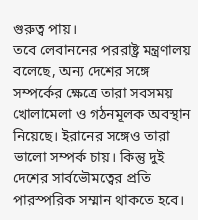গুরুত্ব পায়।
তবে লেবাননের পররাষ্ট্র মন্ত্রণালয় বলেছে, অন্য দেশের সঙ্গে সম্পর্কের ক্ষেত্রে তারা সবসময় খোলামেলা ও গঠনমূলক অবস্থান নিয়েছে। ইরানের সঙ্গেও তারা ভালো সম্পর্ক চায়। কিন্তু দুই দেশের সার্বভৌমত্বের প্রতি পারস্পরিক সম্মান থাকতে হবে।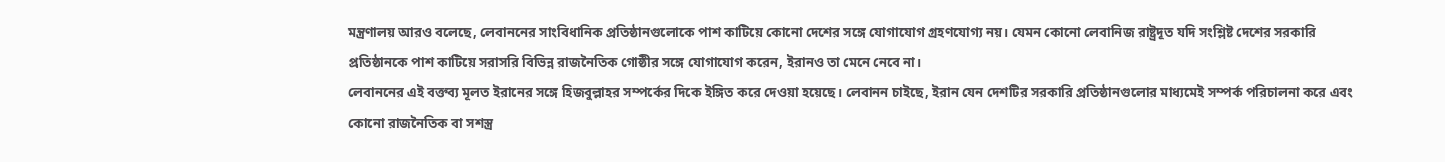মন্ত্রণালয় আরও বলেছে, লেবাননের সাংবিধানিক প্রতিষ্ঠানগুলোকে পাশ কাটিয়ে কোনো দেশের সঙ্গে যোগাযোগ গ্রহণযোগ্য নয়। যেমন কোনো লেবানিজ রাষ্ট্রদূত যদি সংশ্লিষ্ট দেশের সরকারি প্রতিষ্ঠানকে পাশ কাটিয়ে সরাসরি বিভিন্ন রাজনৈতিক গোষ্ঠীর সঙ্গে যোগাযোগ করেন, ইরানও তা মেনে নেবে না।
লেবাননের এই বক্তব্য মূলত ইরানের সঙ্গে হিজবুল্লাহর সম্পর্কের দিকে ইঙ্গিত করে দেওয়া হয়েছে। লেবানন চাইছে, ইরান যেন দেশটির সরকারি প্রতিষ্ঠানগুলোর মাধ্যমেই সম্পর্ক পরিচালনা করে এবং কোনো রাজনৈতিক বা সশস্ত্র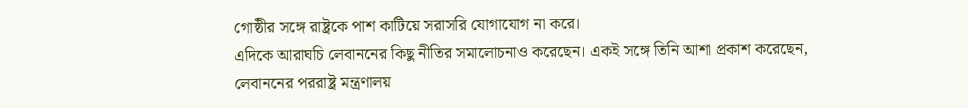গোষ্ঠীর সঙ্গে রাষ্ট্রকে পাশ কাটিয়ে সরাসরি যোগাযোগ না করে।
এদিকে আরাঘচি লেবাননের কিছু নীতির সমালোচনাও করেছেন। একই সঙ্গে তিনি আশা প্রকাশ করেছেন, লেবাননের পররাষ্ট্র মন্ত্রণালয়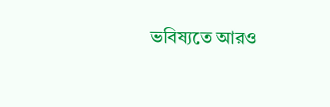ভবিষ্যতে আরও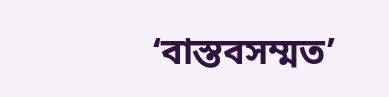‘বাস্তবসম্মত’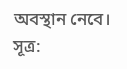অবস্থান নেবে।
সূত্র: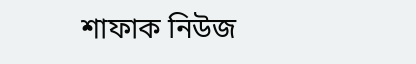শাফাক নিউজ